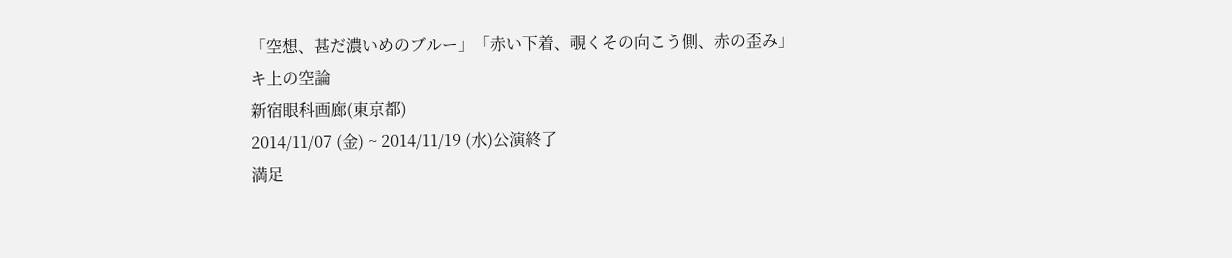「空想、甚だ濃いめのブルー」「赤い下着、覗くその向こう側、赤の歪み」
キ上の空論
新宿眼科画廊(東京都)
2014/11/07 (金) ~ 2014/11/19 (水)公演終了
満足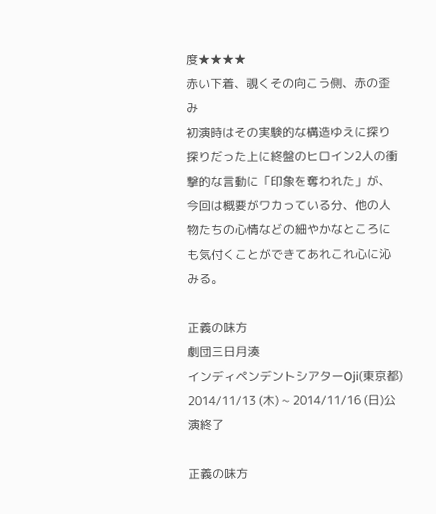度★★★★
赤い下着、覗くその向こう側、赤の歪み
初演時はその実験的な構造ゆえに探り探りだった上に終盤のヒロイン2人の衝撃的な言動に「印象を奪われた」が、今回は概要がワカっている分、他の人物たちの心情などの細やかなところにも気付くことができてあれこれ心に沁みる。

正義の味方
劇団三日月湊
インディペンデントシアターOji(東京都)
2014/11/13 (木) ~ 2014/11/16 (日)公演終了

正義の味方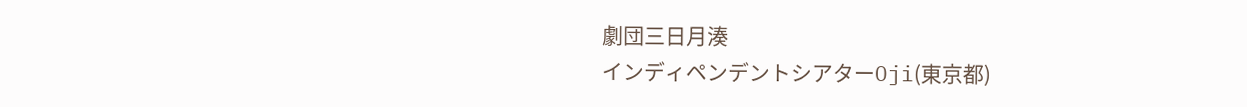劇団三日月湊
インディペンデントシアターOji(東京都)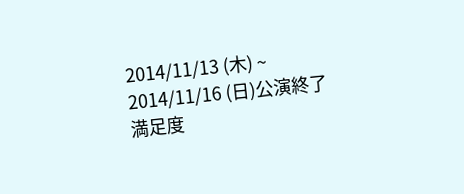2014/11/13 (木) ~ 2014/11/16 (日)公演終了
満足度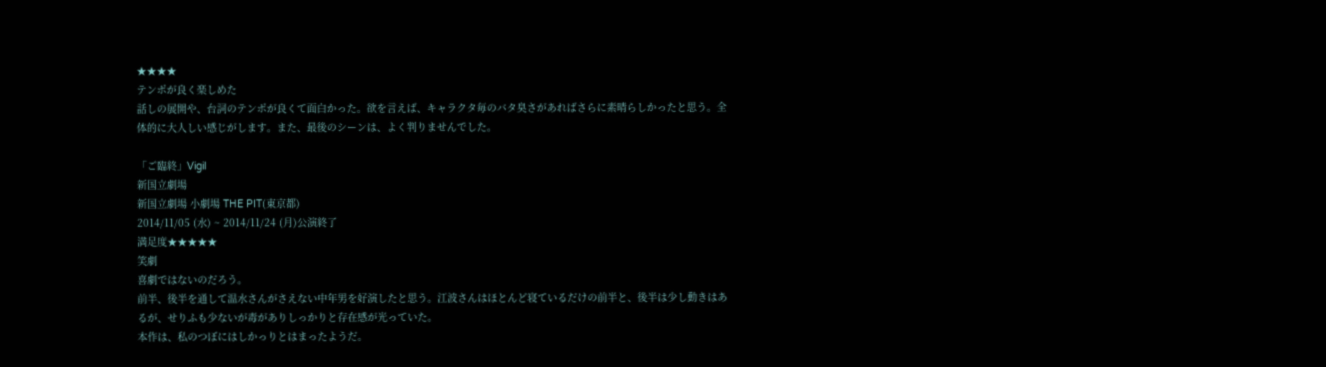★★★★
テンポが良く楽しめた
話しの展開や、台詞のテンポが良くて面白かった。欲を言えば、キャラクタ毎のバタ臭さがあればさらに素晴らしかったと思う。全体的に大人しい感じがします。また、最後のシーンは、よく判りませんでした。

「ご臨終」Vigil
新国立劇場
新国立劇場 小劇場 THE PIT(東京都)
2014/11/05 (水) ~ 2014/11/24 (月)公演終了
満足度★★★★★
笑劇
喜劇ではないのだろう。
前半、後半を通して温水さんがさえない中年男を好演したと思う。江波さんはほとんど寝ているだけの前半と、後半は少し動きはあるが、せりふも少ないが毒がありしっかりと存在感が光っていた。
本作は、私のつぼにはしかっりとはまったようだ。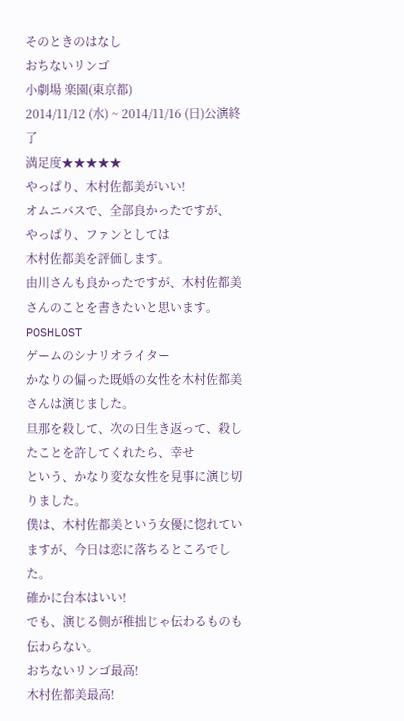そのときのはなし
おちないリンゴ
小劇場 楽園(東京都)
2014/11/12 (水) ~ 2014/11/16 (日)公演終了
満足度★★★★★
やっぱり、木村佐都美がいい!
オムニバスで、全部良かったですが、
やっぱり、ファンとしては
木村佐都美を評価します。
由川さんも良かったですが、木村佐都美さんのことを書きたいと思います。
POSHLOST
ゲームのシナリオライター
かなりの偏った既婚の女性を木村佐都美さんは演じました。
旦那を殺して、次の日生き返って、殺したことを許してくれたら、幸せ
という、かなり変な女性を見事に演じ切りました。
僕は、木村佐都美という女優に惚れていますが、今日は恋に落ちるところでした。
確かに台本はいい!
でも、演じる側が稚拙じゃ伝わるものも伝わらない。
おちないリンゴ最高!
木村佐都美最高!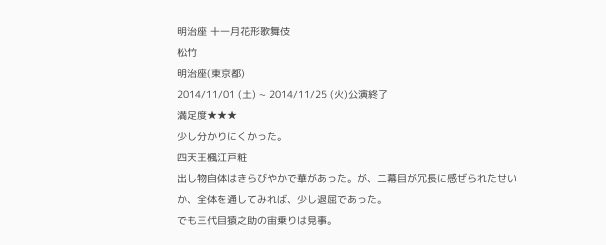明治座 十一月花形歌舞伎
松竹
明治座(東京都)
2014/11/01 (土) ~ 2014/11/25 (火)公演終了
満足度★★★
少し分かりにくかった。
四天王楓江戸粧
出し物自体はきらびやかで華があった。が、二幕目が冗長に感ぜられたせいか、全体を通してみれば、少し退屈であった。
でも三代目猿之助の宙乗りは見事。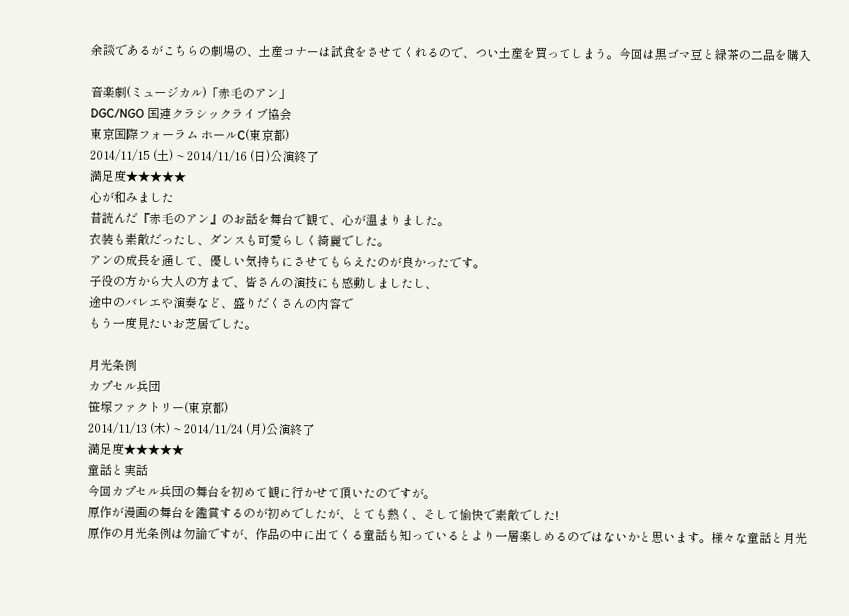余談であるがこちらの劇場の、土産コナーは試食をさせてくれるので、つい土産を買ってしまう。今回は黒ゴマ豆と緑茶の二品を購入

音楽劇(ミュージカル)「赤毛のアン」
DGC/NGO 国連クラシックライブ協会
東京国際フォーラム ホールC(東京都)
2014/11/15 (土) ~ 2014/11/16 (日)公演終了
満足度★★★★★
心が和みました
昔読んだ『赤毛のアン』のお話を舞台で観て、心が温まりました。
衣装も素敵だったし、ダンスも可愛らしく綺麗でした。
アンの成長を通して、優しい気持ちにさせてもらえたのが良かったです。
子役の方から大人の方まで、皆さんの演技にも感動しましたし、
途中のバレエや演奏など、盛りだくさんの内容で
もう一度見たいお芝居でした。

月光条例
カプセル兵団
笹塚ファクトリー(東京都)
2014/11/13 (木) ~ 2014/11/24 (月)公演終了
満足度★★★★★
童話と実話
今回カプセル兵団の舞台を初めて観に行かせて頂いたのですが。
原作が漫画の舞台を鑑賞するのが初めでしたが、とても熱く、そして愉快で素敵でした!
原作の月光条例は勿論ですが、作品の中に出てくる童話も知っているとより一層楽しめるのではないかと思います。様々な童話と月光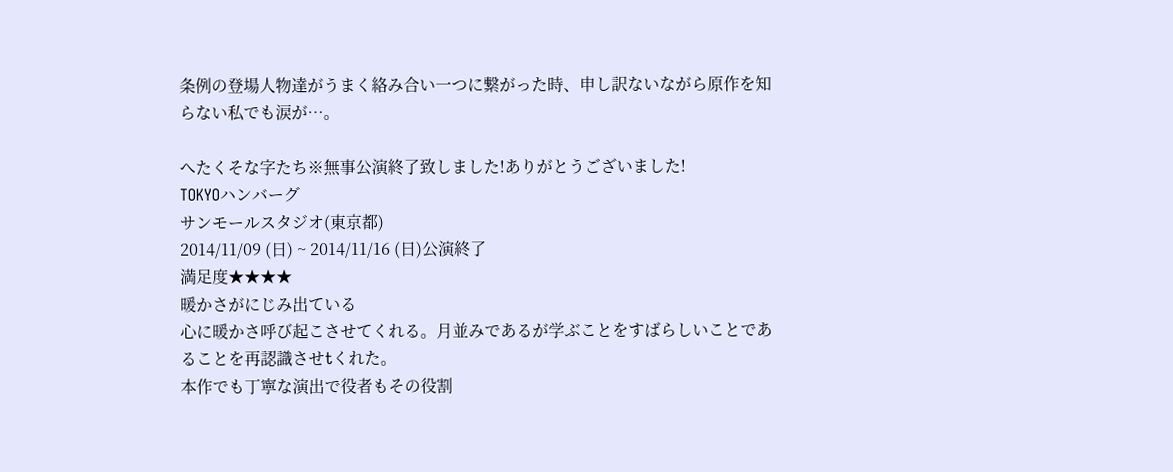条例の登場人物達がうまく絡み合い一つに繋がった時、申し訳ないながら原作を知らない私でも涙が…。

へたくそな字たち※無事公演終了致しました!ありがとうございました!
TOKYOハンバーグ
サンモールスタジオ(東京都)
2014/11/09 (日) ~ 2014/11/16 (日)公演終了
満足度★★★★
暖かさがにじみ出ている
心に暖かさ呼び起こさせてくれる。月並みであるが学ぶことをすばらしいことであることを再認識させtくれた。
本作でも丁寧な演出で役者もその役割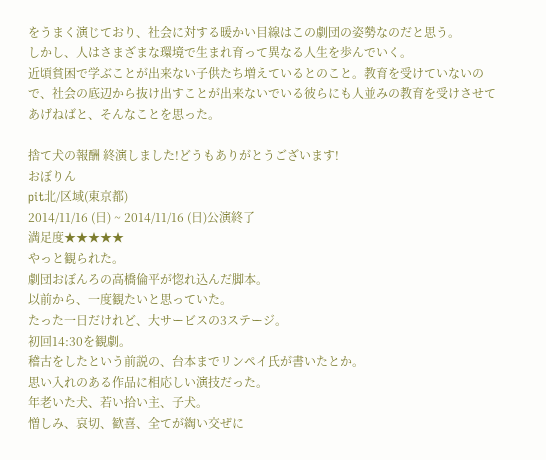をうまく演じており、社会に対する暖かい目線はこの劇団の姿勢なのだと思う。
しかし、人はさまざまな環境で生まれ育って異なる人生を歩んでいく。
近頃貧困で学ぶことが出来ない子供たち増えているとのこと。教育を受けていないので、社会の底辺から抜け出すことが出来ないでいる彼らにも人並みの教育を受けさせてあげねばと、そんなことを思った。

捨て犬の報酬 終演しました!どうもありがとうございます!
おぼりん
pit北/区域(東京都)
2014/11/16 (日) ~ 2014/11/16 (日)公演終了
満足度★★★★★
やっと観られた。
劇団おぼんろの高橋倫平が惚れ込んだ脚本。
以前から、一度観たいと思っていた。
たった一日だけれど、大サービスの3ステージ。
初回14:30を観劇。
稽古をしたという前説の、台本までリンペイ氏が書いたとか。
思い入れのある作品に相応しい演技だった。
年老いた犬、若い拾い主、子犬。
憎しみ、哀切、歓喜、全てが綯い交ぜに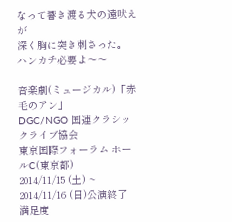なって響き渡る犬の遠吠えが
深く胸に突き刺さった。
ハンカチ必要よ〜〜

音楽劇(ミュージカル)「赤毛のアン」
DGC/NGO 国連クラシックライブ協会
東京国際フォーラム ホールC(東京都)
2014/11/15 (土) ~ 2014/11/16 (日)公演終了
満足度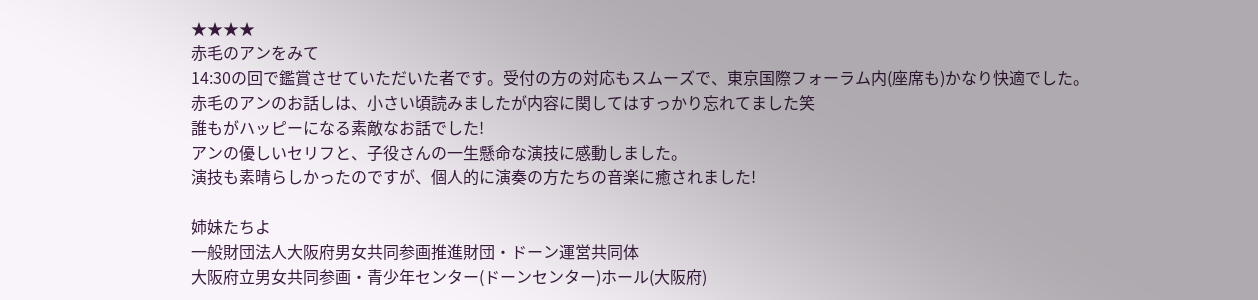★★★★
赤毛のアンをみて
14:30の回で鑑賞させていただいた者です。受付の方の対応もスムーズで、東京国際フォーラム内(座席も)かなり快適でした。
赤毛のアンのお話しは、小さい頃読みましたが内容に関してはすっかり忘れてました笑
誰もがハッピーになる素敵なお話でした!
アンの優しいセリフと、子役さんの一生懸命な演技に感動しました。
演技も素晴らしかったのですが、個人的に演奏の方たちの音楽に癒されました!

姉妹たちよ
一般財団法人大阪府男女共同参画推進財団・ドーン運営共同体
大阪府立男女共同参画・青少年センター(ドーンセンター)ホール(大阪府)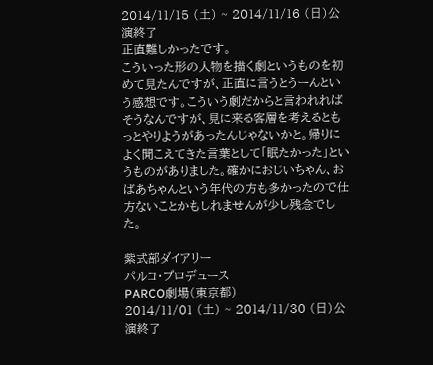2014/11/15 (土) ~ 2014/11/16 (日)公演終了
正直難しかったです。
こういった形の人物を描く劇というものを初めて見たんですが、正直に言うとうーんという感想です。こういう劇だからと言われればそうなんですが、見に来る客層を考えるともっとやりようがあったんじゃないかと。帰りによく聞こえてきた言葉として「眠たかった」というものがありました。確かにおじいちゃん、おばあちゃんという年代の方も多かったので仕方ないことかもしれませんが少し残念でした。

紫式部ダイアリー
パルコ・プロデュース
PARCO劇場(東京都)
2014/11/01 (土) ~ 2014/11/30 (日)公演終了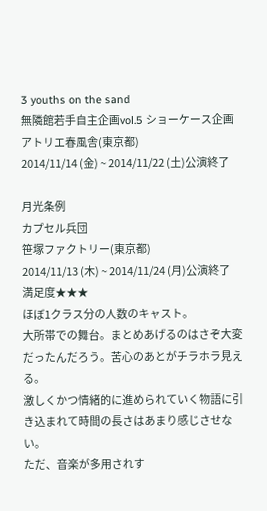3 youths on the sand
無隣館若手自主企画vol.5 ショーケース企画
アトリエ春風舎(東京都)
2014/11/14 (金) ~ 2014/11/22 (土)公演終了

月光条例
カプセル兵団
笹塚ファクトリー(東京都)
2014/11/13 (木) ~ 2014/11/24 (月)公演終了
満足度★★★
ほぼ1クラス分の人数のキャスト。
大所帯での舞台。まとめあげるのはさぞ大変だったんだろう。苦心のあとがチラホラ見える。
激しくかつ情緒的に進められていく物語に引き込まれて時間の長さはあまり感じさせない。
ただ、音楽が多用されす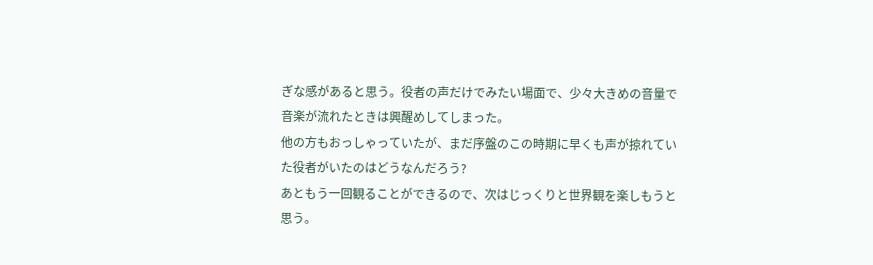ぎな感があると思う。役者の声だけでみたい場面で、少々大きめの音量で音楽が流れたときは興醒めしてしまった。
他の方もおっしゃっていたが、まだ序盤のこの時期に早くも声が掠れていた役者がいたのはどうなんだろう?
あともう一回観ることができるので、次はじっくりと世界観を楽しもうと思う。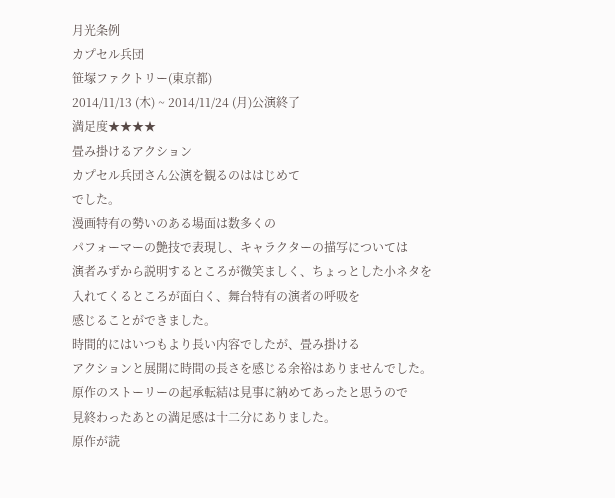月光条例
カプセル兵団
笹塚ファクトリー(東京都)
2014/11/13 (木) ~ 2014/11/24 (月)公演終了
満足度★★★★
畳み掛けるアクション
カプセル兵団さん公演を観るのははじめて
でした。
漫画特有の勢いのある場面は数多くの
パフォーマーの艶技で表現し、キャラクターの描写については
演者みずから説明するところが微笑ましく、ちょっとした小ネタを
入れてくるところが面白く、舞台特有の演者の呼吸を
感じることができました。
時間的にはいつもより長い内容でしたが、畳み掛ける
アクションと展開に時間の長さを感じる余裕はありませんでした。
原作のストーリーの起承転結は見事に納めてあったと思うので
見終わったあとの満足感は十二分にありました。
原作が読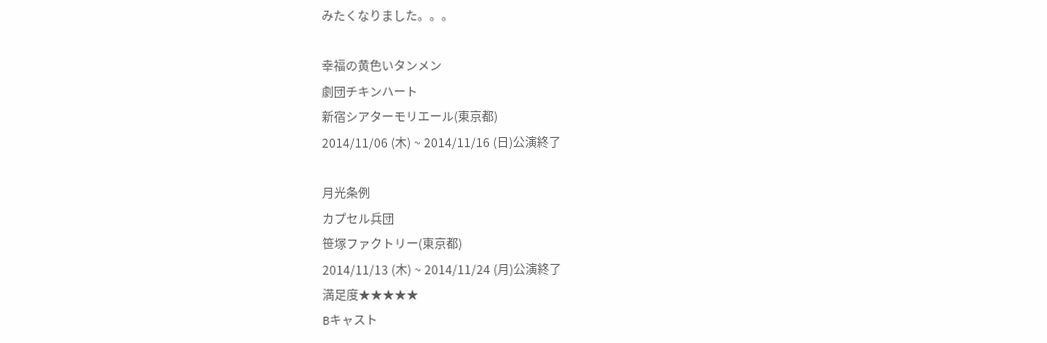みたくなりました。。。

幸福の黄色いタンメン
劇団チキンハート
新宿シアターモリエール(東京都)
2014/11/06 (木) ~ 2014/11/16 (日)公演終了

月光条例
カプセル兵団
笹塚ファクトリー(東京都)
2014/11/13 (木) ~ 2014/11/24 (月)公演終了
満足度★★★★★
Bキャスト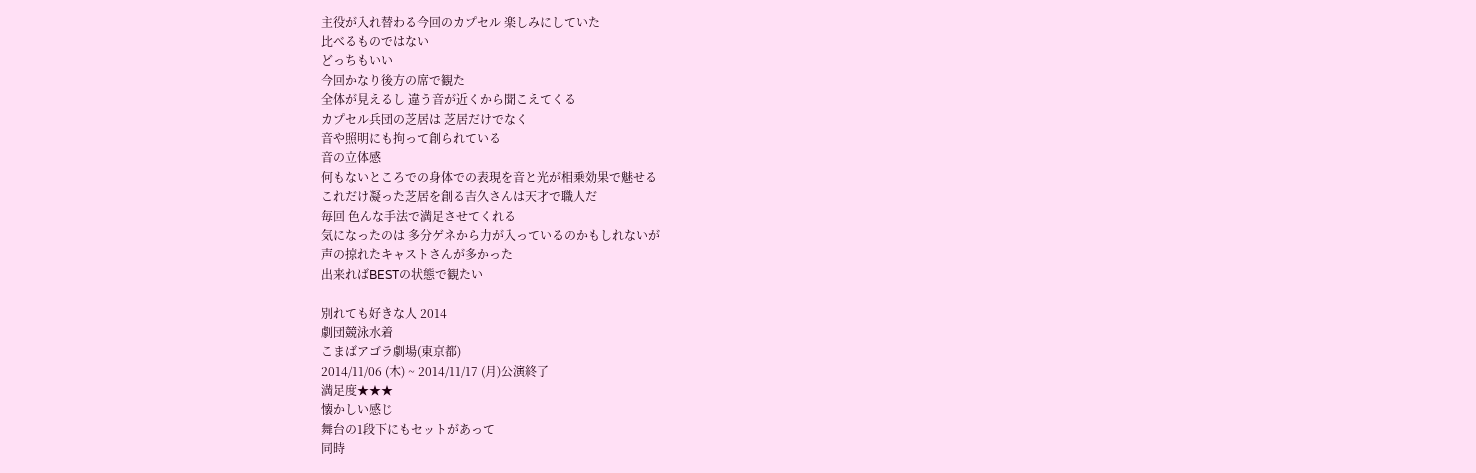主役が入れ替わる今回のカプセル 楽しみにしていた
比べるものではない
どっちもいい
今回かなり後方の席で観た
全体が見えるし 違う音が近くから聞こえてくる
カプセル兵団の芝居は 芝居だけでなく
音や照明にも拘って創られている
音の立体感
何もないところでの身体での表現を音と光が相乗効果で魅せる
これだけ凝った芝居を創る吉久さんは天才で職人だ
毎回 色んな手法で満足させてくれる
気になったのは 多分ゲネから力が入っているのかもしれないが
声の掠れたキャストさんが多かった
出来ればBESTの状態で観たい

別れても好きな人 2014
劇団競泳水着
こまばアゴラ劇場(東京都)
2014/11/06 (木) ~ 2014/11/17 (月)公演終了
満足度★★★
懐かしい感じ
舞台の1段下にもセットがあって
同時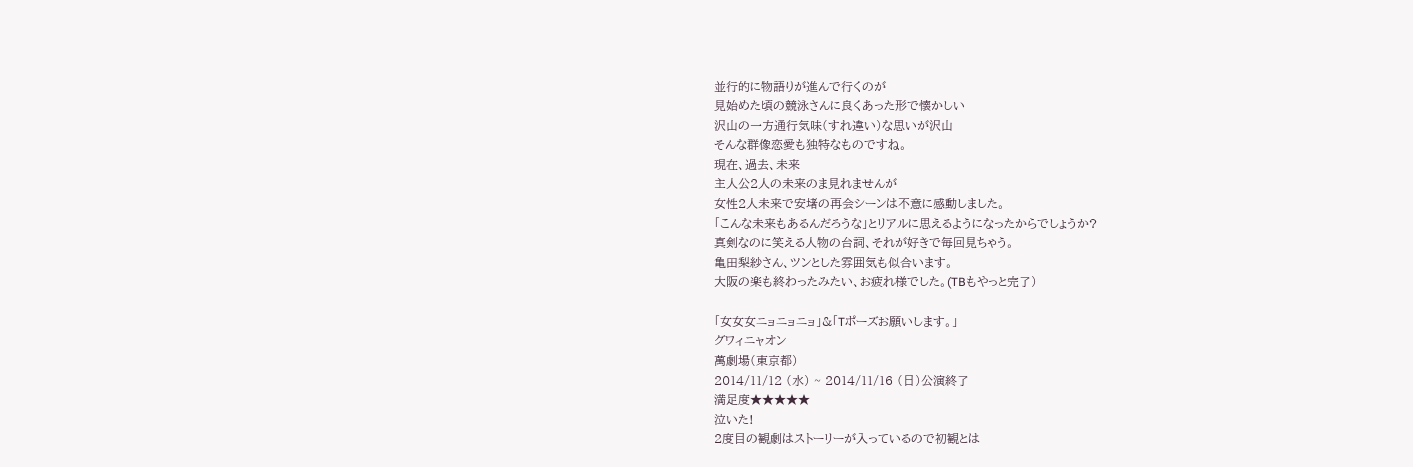並行的に物語りが進んで行くのが
見始めた頃の競泳さんに良くあった形で懐かしい
沢山の一方通行気味(すれ違い)な思いが沢山
そんな群像恋愛も独特なものですね。
現在、過去、未来
主人公2人の未来のま見れませんが
女性2人未来で安堵の再会シーンは不意に感動しました。
「こんな未来もあるんだろうな」とリアルに思えるようになったからでしょうか?
真剣なのに笑える人物の台詞、それが好きで毎回見ちゃう。
亀田梨紗さん、ツンとした雰囲気も似合います。
大阪の楽も終わったみたい、お疲れ様でした。(TBもやっと完了)

「女女女ニョニョニョ」&「Tポーズお願いします。」
グワィニャオン
萬劇場(東京都)
2014/11/12 (水) ~ 2014/11/16 (日)公演終了
満足度★★★★★
泣いた!
2度目の観劇はストーリーが入っているので初観とは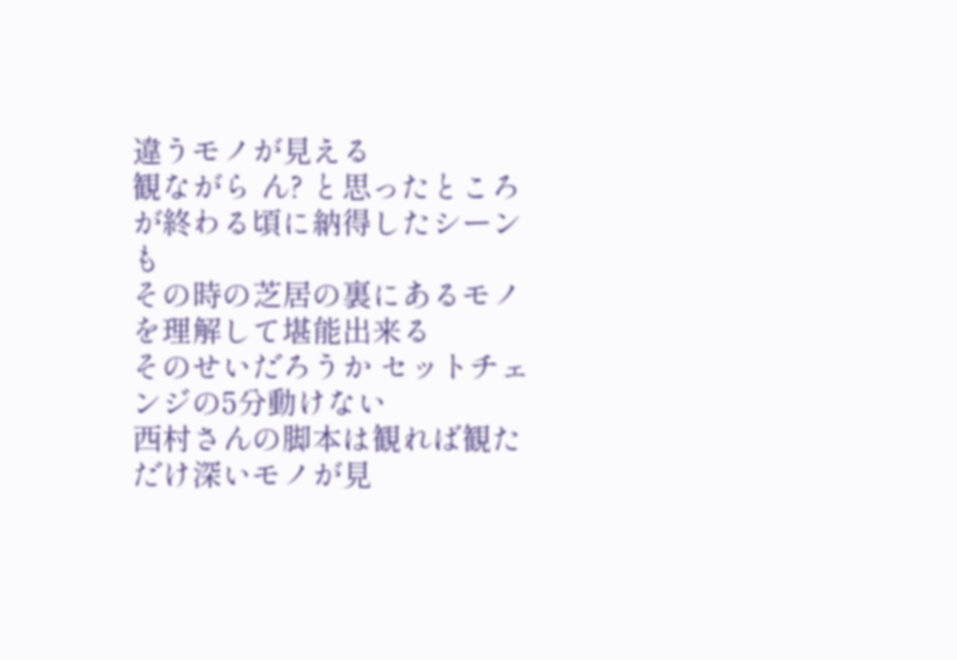違うモノが見える
観ながら ん? と思ったところが終わる頃に納得したシーンも
その時の芝居の裏にあるモノを理解して堪能出来る
そのせいだろうか セットチェンジの5分動けない
西村さんの脚本は観れば観ただけ深いモノが見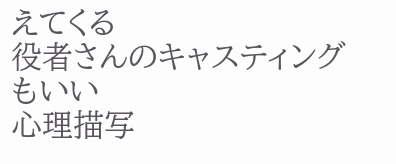えてくる
役者さんのキャスティングもいい
心理描写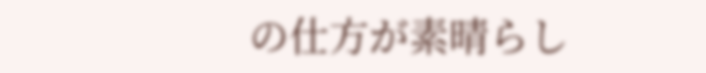の仕方が素晴らし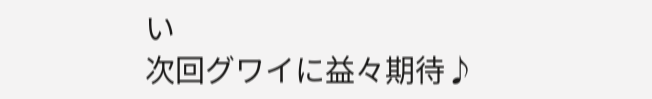い
次回グワイに益々期待♪